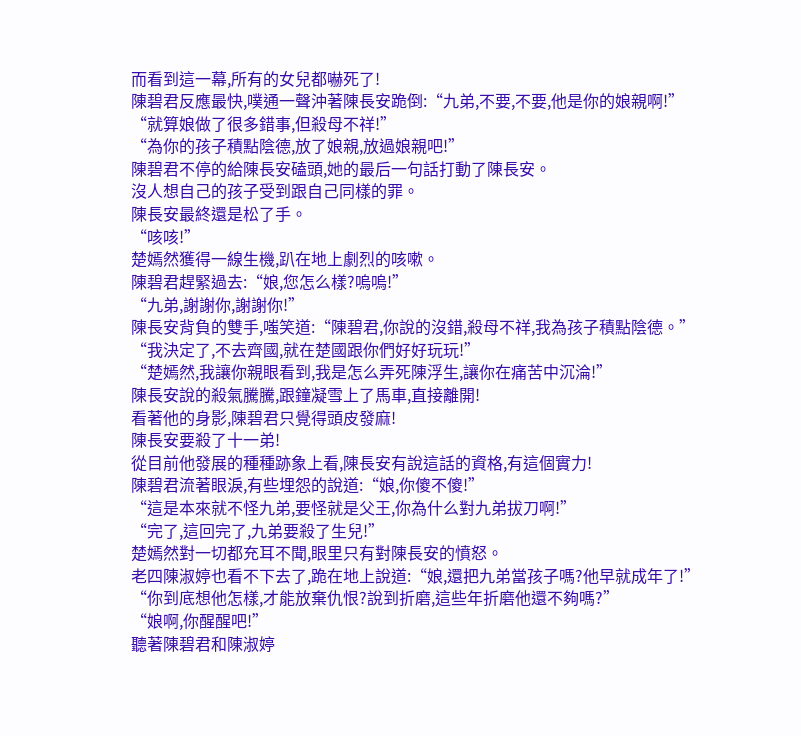而看到這一幕,所有的女兒都嚇死了!
陳碧君反應最快,噗通一聲沖著陳長安跪倒:“九弟,不要,不要,他是你的娘親啊!”
“就算娘做了很多錯事,但殺母不祥!”
“為你的孩子積點陰德,放了娘親,放過娘親吧!”
陳碧君不停的給陳長安磕頭,她的最后一句話打動了陳長安。
沒人想自己的孩子受到跟自己同樣的罪。
陳長安最終還是松了手。
“咳咳!”
楚嫣然獲得一線生機,趴在地上劇烈的咳嗽。
陳碧君趕緊過去:“娘,您怎么樣?嗚嗚!”
“九弟,謝謝你,謝謝你!”
陳長安背負的雙手,嗤笑道:“陳碧君,你說的沒錯,殺母不祥,我為孩子積點陰德。”
“我決定了,不去齊國,就在楚國跟你們好好玩玩!”
“楚嫣然,我讓你親眼看到,我是怎么弄死陳浮生,讓你在痛苦中沉淪!”
陳長安說的殺氣騰騰,跟鐘凝雪上了馬車,直接離開!
看著他的身影,陳碧君只覺得頭皮發麻!
陳長安要殺了十一弟!
從目前他發展的種種跡象上看,陳長安有說這話的資格,有這個實力!
陳碧君流著眼淚,有些埋怨的說道:“娘,你傻不傻!”
“這是本來就不怪九弟,要怪就是父王,你為什么對九弟拔刀啊!”
“完了,這回完了,九弟要殺了生兒!”
楚嫣然對一切都充耳不聞,眼里只有對陳長安的憤怒。
老四陳淑婷也看不下去了,跪在地上說道:“娘,還把九弟當孩子嗎?他早就成年了!”
“你到底想他怎樣,才能放棄仇恨?說到折磨,這些年折磨他還不夠嗎?”
“娘啊,你醒醒吧!”
聽著陳碧君和陳淑婷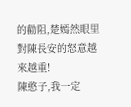的勸阻,楚嫣然眼里對陳長安的怒意越來越重!
陳憨子,我一定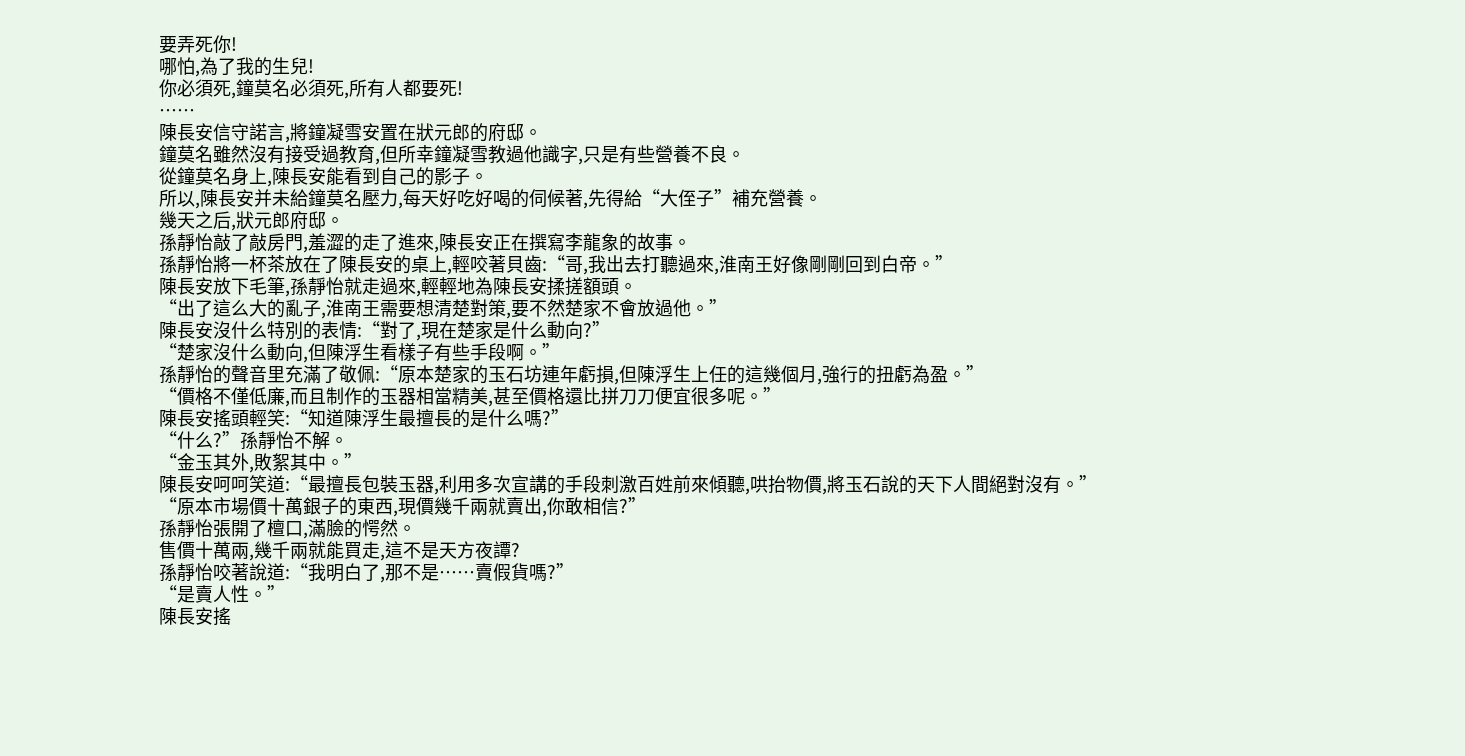要弄死你!
哪怕,為了我的生兒!
你必須死,鐘莫名必須死,所有人都要死!
……
陳長安信守諾言,將鐘凝雪安置在狀元郎的府邸。
鐘莫名雖然沒有接受過教育,但所幸鐘凝雪教過他識字,只是有些營養不良。
從鐘莫名身上,陳長安能看到自己的影子。
所以,陳長安并未給鐘莫名壓力,每天好吃好喝的伺候著,先得給“大侄子”補充營養。
幾天之后,狀元郎府邸。
孫靜怡敲了敲房門,羞澀的走了進來,陳長安正在撰寫李龍象的故事。
孫靜怡將一杯茶放在了陳長安的桌上,輕咬著貝齒:“哥,我出去打聽過來,淮南王好像剛剛回到白帝。”
陳長安放下毛筆,孫靜怡就走過來,輕輕地為陳長安揉搓額頭。
“出了這么大的亂子,淮南王需要想清楚對策,要不然楚家不會放過他。”
陳長安沒什么特別的表情:“對了,現在楚家是什么動向?”
“楚家沒什么動向,但陳浮生看樣子有些手段啊。”
孫靜怡的聲音里充滿了敬佩:“原本楚家的玉石坊連年虧損,但陳浮生上任的這幾個月,強行的扭虧為盈。”
“價格不僅低廉,而且制作的玉器相當精美,甚至價格還比拼刀刀便宜很多呢。”
陳長安搖頭輕笑:“知道陳浮生最擅長的是什么嗎?”
“什么?”孫靜怡不解。
“金玉其外,敗絮其中。”
陳長安呵呵笑道:“最擅長包裝玉器,利用多次宣講的手段刺激百姓前來傾聽,哄抬物價,將玉石說的天下人間絕對沒有。”
“原本市場價十萬銀子的東西,現價幾千兩就賣出,你敢相信?”
孫靜怡張開了檀口,滿臉的愕然。
售價十萬兩,幾千兩就能買走,這不是天方夜譚?
孫靜怡咬著說道:“我明白了,那不是……賣假貨嗎?”
“是賣人性。”
陳長安搖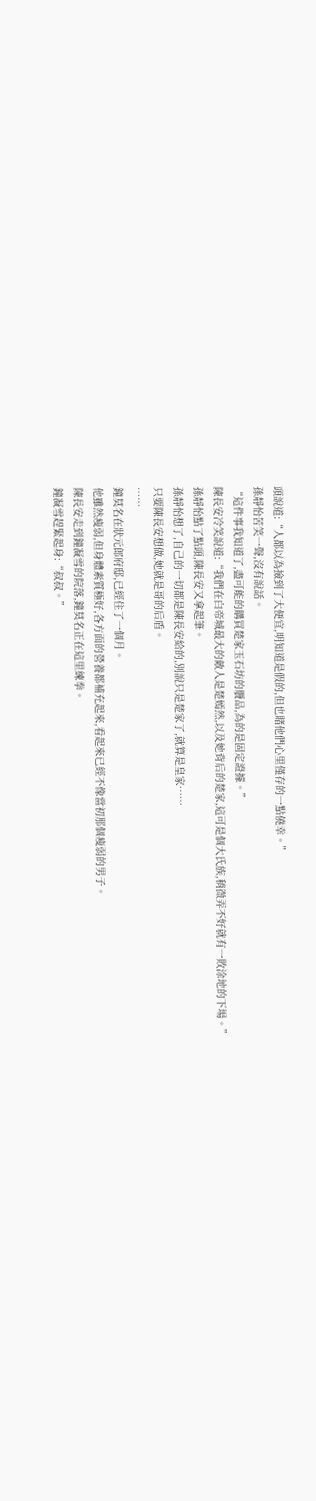頭說道:“人都以為撿到了大便宜,明知道是假的,但也賭他們心里僅存的一點僥幸。”
孫靜怡苦笑一聲,沒有說話。
“這件事我知道了,盡可能的購買楚家玉石坊的贗品,為的是固定證據。”
陳長安冷笑說道:“我們在白帝城最大的敵人是楚嫣然,以及她背后的楚家,這可是個大氏族,稍微弄不好就有一敗涂地的下場。”
孫靜怡點了點頭,陳長安又拿起筆。
孫靜怡想了,自己的一切都是陳長安給的,別說只是楚家了,就算是皇家……
只要陳長安想做,她就是哥的后盾。
……
鐘莫名在狀元郎府邸,已經住了一個月。
他雖然瘦弱,但身體素質極好,各方面的營養都補充起來,看起來已經不像當初那個瘦弱的男子。
陳長安走到鐘凝雪的院落,鐘莫名正在這里練拳。
鐘凝雪趕緊起身:“叔叔。”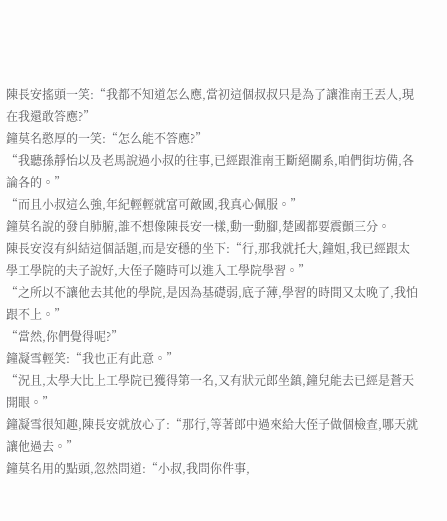陳長安搖頭一笑:“我都不知道怎么應,當初這個叔叔只是為了讓淮南王丟人,現在我還敢答應?”
鐘莫名憨厚的一笑:“怎么能不答應?”
“我聽孫靜怡以及老馬說過小叔的往事,已經跟淮南王斷絕關系,咱們街坊備,各論各的。”
“而且小叔這么強,年紀輕輕就富可敵國,我真心佩服。”
鐘莫名說的發自肺腑,誰不想像陳長安一樣,動一動腳,楚國都要震顫三分。
陳長安沒有糾結這個話題,而是安穩的坐下:“行,那我就托大,鐘姐,我已經跟太學工學院的夫子說好,大侄子隨時可以進入工學院學習。”
“之所以不讓他去其他的學院,是因為基礎弱,底子薄,學習的時間又太晚了,我怕跟不上。”
“當然,你們覺得呢?”
鐘凝雪輕笑:“我也正有此意。”
“況且,太學大比上工學院已獲得第一名,又有狀元郎坐鎮,鐘兒能去已經是蒼天開眼。”
鐘凝雪很知趣,陳長安就放心了:“那行,等著郎中過來給大侄子做個檢查,哪天就讓他過去。”
鐘莫名用的點頭,忽然問道:“小叔,我問你件事,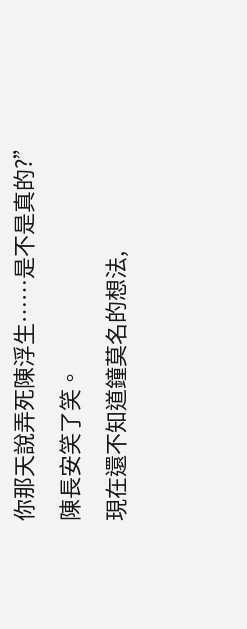你那天說弄死陳浮生……是不是真的?”
陳長安笑了笑。
現在還不知道鐘莫名的想法,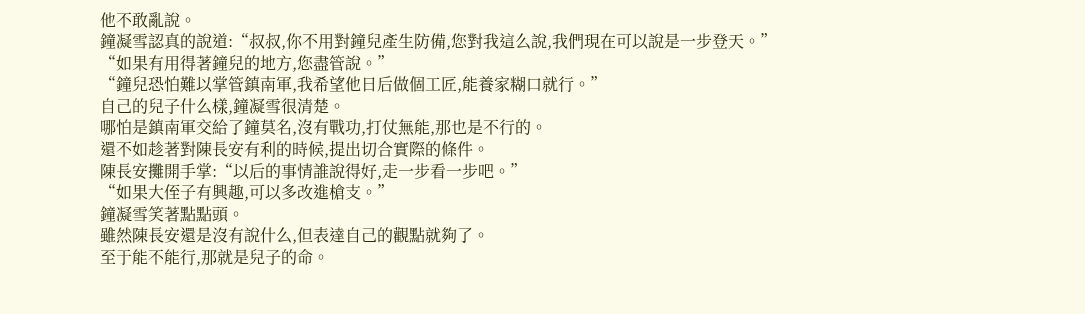他不敢亂說。
鐘凝雪認真的說道:“叔叔,你不用對鐘兒產生防備,您對我這么說,我們現在可以說是一步登天。”
“如果有用得著鐘兒的地方,您盡管說。”
“鐘兒恐怕難以掌管鎮南軍,我希望他日后做個工匠,能養家糊口就行。”
自己的兒子什么樣,鐘凝雪很清楚。
哪怕是鎮南軍交給了鐘莫名,沒有戰功,打仗無能,那也是不行的。
還不如趁著對陳長安有利的時候,提出切合實際的條件。
陳長安攤開手掌:“以后的事情誰說得好,走一步看一步吧。”
“如果大侄子有興趣,可以多改進槍支。”
鐘凝雪笑著點點頭。
雖然陳長安還是沒有說什么,但表達自己的觀點就夠了。
至于能不能行,那就是兒子的命。